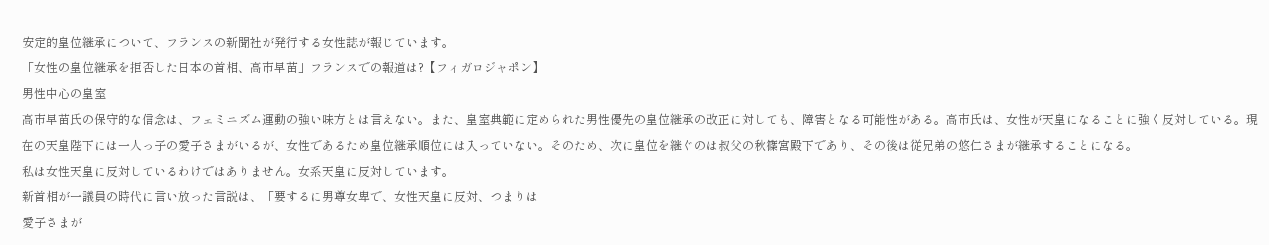安定的皇位継承について、フランスの新聞社が発行する女性誌が報じています。
「女性の皇位継承を拒否した日本の首相、高市早苗」フランスでの報道は?【フィガロジャポン】
男性中心の皇室
高市早苗氏の保守的な信念は、フェミニズム運動の強い味方とは言えない。また、皇室典範に定められた男性優先の皇位継承の改正に対しても、障害となる可能性がある。高市氏は、女性が天皇になることに強く反対している。現在の天皇陛下には一人っ子の愛子さまがいるが、女性であるため皇位継承順位には入っていない。そのため、次に皇位を継ぐのは叔父の秋篠宮殿下であり、その後は従兄弟の悠仁さまが継承することになる。
私は女性天皇に反対しているわけではありません。女系天皇に反対しています。
新首相が一議員の時代に言い放った言説は、「要するに男尊女卑で、女性天皇に反対、つまりは
愛子さまが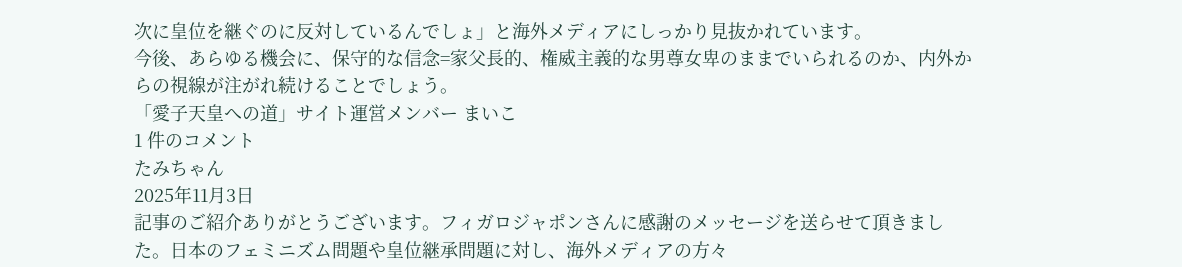次に皇位を継ぐのに反対しているんでしょ」と海外メディアにしっかり見抜かれています。
今後、あらゆる機会に、保守的な信念=家父長的、権威主義的な男尊女卑のままでいられるのか、内外からの視線が注がれ続けることでしょう。
「愛子天皇への道」サイト運営メンバー まいこ
1 件のコメント
たみちゃん
2025年11月3日
記事のご紹介ありがとうございます。フィガロジャポンさんに感謝のメッセージを送らせて頂きました。日本のフェミニズム問題や皇位継承問題に対し、海外メディアの方々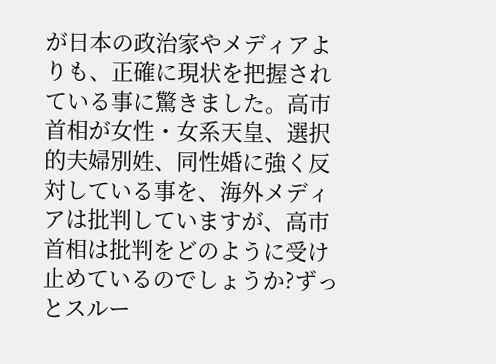が日本の政治家やメディアよりも、正確に現状を把握されている事に驚きました。高市首相が女性・女系天皇、選択的夫婦別姓、同性婚に強く反対している事を、海外メディアは批判していますが、高市首相は批判をどのように受け止めているのでしょうか?ずっとスルー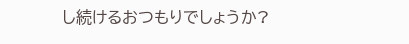し続けるおつもりでしょうか?